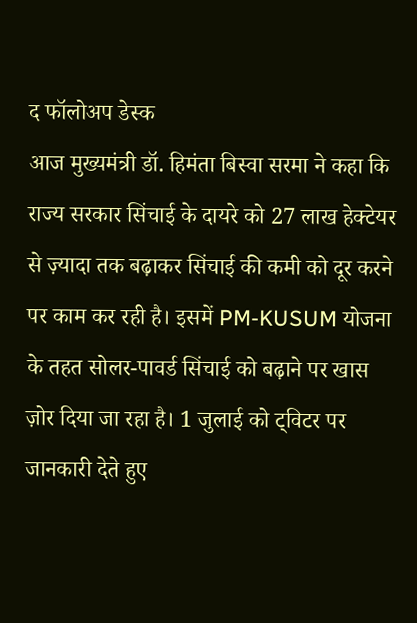द फॉलोअप डेस्क
आज मुख्यमंत्री डॉ. हिमंता बिस्वा सरमा ने कहा कि राज्य सरकार सिंचाई के दायरे को 27 लाख हेक्टेयर से ज़्यादा तक बढ़ाकर सिंचाई की कमी को दूर करने पर काम कर रही है। इसमें PM-KUSUM योजना के तहत सोलर-पावर्ड सिंचाई को बढ़ाने पर खास ज़ोर दिया जा रहा है। 1 जुलाई को ट्विटर पर जानकारी देते हुए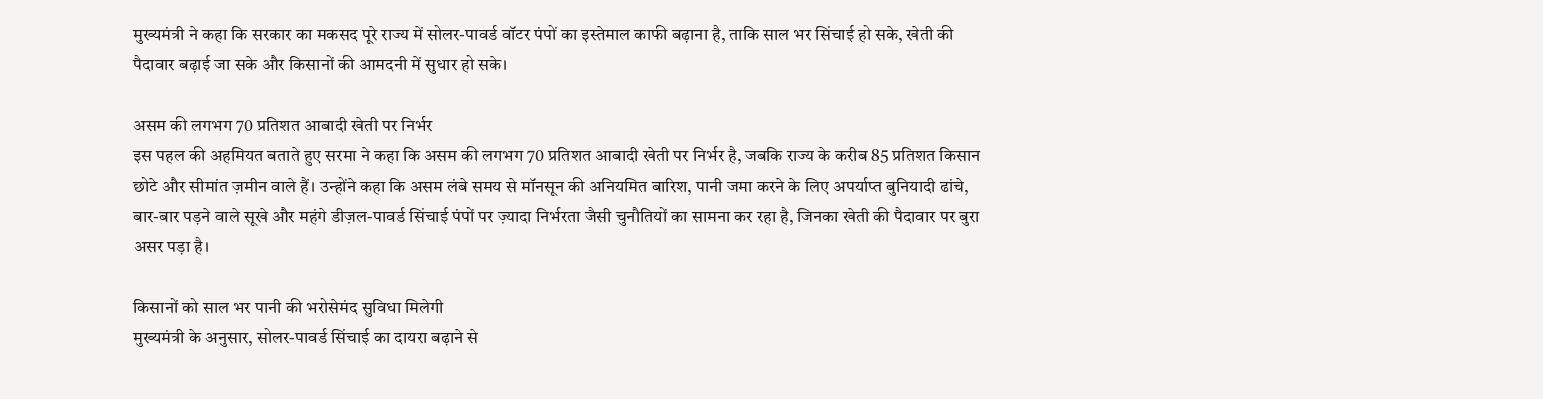मुख्यमंत्री ने कहा कि सरकार का मकसद पूरे राज्य में सोलर-पावर्ड वॉटर पंपों का इस्तेमाल काफी बढ़ाना है, ताकि साल भर सिंचाई हो सके, खेती की पैदावार बढ़ाई जा सके और किसानों की आमदनी में सुधार हो सके।

असम की लगभग 70 प्रतिशत आबादी खेती पर निर्भर
इस पहल की अहमियत बताते हुए सरमा ने कहा कि असम की लगभग 70 प्रतिशत आबादी खेती पर निर्भर है, जबकि राज्य के करीब 85 प्रतिशत किसान छोटे और सीमांत ज़मीन वाले हैं। उन्होंने कहा कि असम लंबे समय से मॉनसून की अनियमित बारिश, पानी जमा करने के लिए अपर्याप्त बुनियादी ढांचे, बार-बार पड़ने वाले सूखे और महंगे डीज़ल-पावर्ड सिंचाई पंपों पर ज़्यादा निर्भरता जैसी चुनौतियों का सामना कर रहा है, जिनका खेती की पैदावार पर बुरा असर पड़ा है।

किसानों को साल भर पानी की भरोसेमंद सुविधा मिलेगी
मुख्यमंत्री के अनुसार, सोलर-पावर्ड सिंचाई का दायरा बढ़ाने से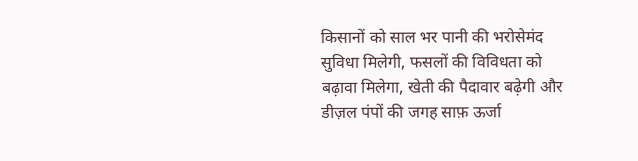किसानों को साल भर पानी की भरोसेमंद सुविधा मिलेगी, फसलों की विविधता को बढ़ावा मिलेगा, खेती की पैदावार बढ़ेगी और डीज़ल पंपों की जगह साफ़ ऊर्जा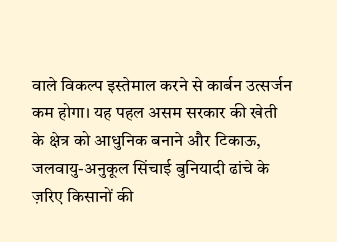वाले विकल्प इस्तेमाल करने से कार्बन उत्सर्जन कम होगा। यह पहल असम सरकार की खेती के क्षेत्र को आधुनिक बनाने और टिकाऊ, जलवायु-अनुकूल सिंचाई बुनियादी ढांचे के ज़रिए किसानों की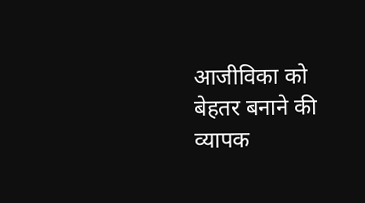आजीविका को बेहतर बनाने की व्यापक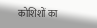कोशिशों का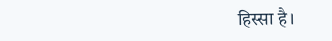हिस्सा है।